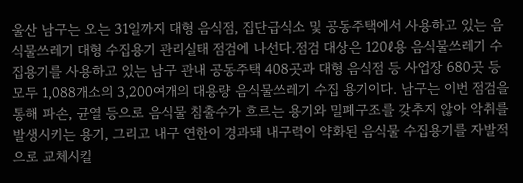울산 남구는 오는 31일까지 대형 음식점, 집단급식소 및 공동주택에서 사용하고 있는 음식물쓰레기 대형 수집용기 관리실태 점검에 나선다.점검 대상은 120ℓ용 음식물쓰레기 수집용기를 사용하고 있는 남구 관내 공동주택 408곳과 대형 음식점 등 사업장 680곳 등 모두 1,088개소의 3,200여개의 대용량 음식물쓰레기 수집 용기이다. 남구는 이번 점검을 통해 파손, 균열 등으로 음식물 침출수가 흐르는 용기와 밀폐구조를 갖추지 않아 악취를 발생시키는 용기, 그리고 내구 연한이 경과돼 내구력이 약화된 음식물 수집용기를 자발적으로 교체시킬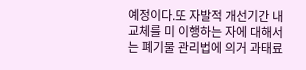예정이다.또 자발적 개선기간 내 교체를 미 이행하는 자에 대해서는 폐기물 관리법에 의거 과태료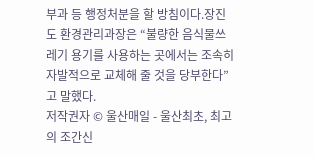부과 등 행정처분을 할 방침이다.장진도 환경관리과장은 “불량한 음식물쓰레기 용기를 사용하는 곳에서는 조속히 자발적으로 교체해 줄 것을 당부한다”고 말했다.
저작권자 © 울산매일 - 울산최초, 최고의 조간신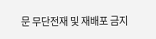문 무단전재 및 재배포 금지